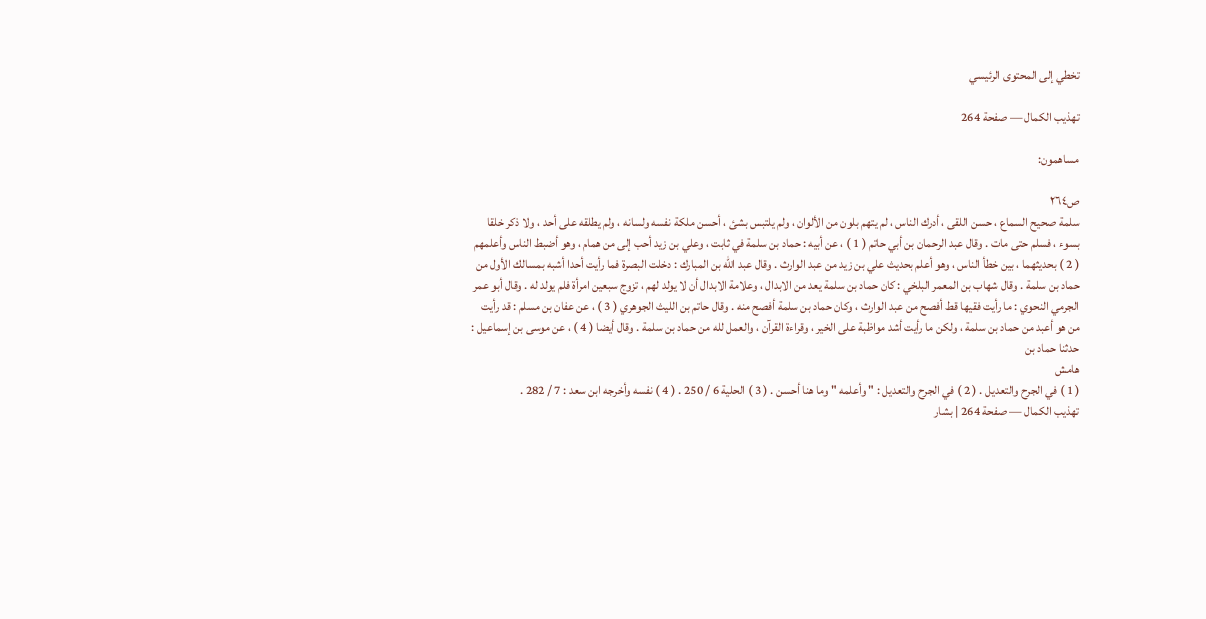تخطي إلى المحتوى الرئيسي

تهذيب الكمال — صفحة 264

مساهمون:

ص٢٦٤
سلمة صحيح السماع ، حسن اللقى ، أدرك الناس ، لم يتهم بلون من الألوان ، ولم يلتبس بشئ ، أحسن ملكة نفسه ولسانه ، ولم يطلقه على أحد ، ولا ذكر خلقا بسوء ، فسلم حتى مات . وقال عبد الرحمان بن أبي حاتم ( 1 ) ، عن أبيه : حماد بن سلمة في ثابت ، وعلي بن زيد أحب إلى من همام ، وهو أضبط الناس وأعلمهم ( 2 ) بحديثهما ، بين خطأ الناس ، وهو أعلم بحديث علي بن زيد من عبد الوارث . وقال عبد الله بن المبارك : دخلت البصرة فما رأيت أحدا أشبه بمسالك الأول من حماد بن سلمة . وقال شهاب بن المعمر البلخي : كان حماد بن سلمة يعد من الابدال ، وعلامة الابدال أن لا يولد لهم ، تزوج سبعين امرأة فلم يولد له . وقال أبو عمر الجرمي النحوي : ما رأيت فقيها قط أفصح من عبد الوارث ، وكان حماد بن سلمة أفصح منه . وقال حاتم بن الليث الجوهري ( 3 ) ، عن عفان بن مسلم : قد رأيت من هو أعبد من حماد بن سلمة ، ولكن ما رأيت أشد مواظبة على الخير ، وقراءة القرآن ، والعمل لله من حماد بن سلمة . وقال أيضا ( 4 ) ، عن موسى بن إسماعيل : حدثنا حماد بن
هامش
( 1 ) في الجرح والتعديل . ( 2 ) في الجرح والتعديل : " وأعلمه " وما هنا أحسن . ( 3 ) الحلية 6 / 250 . ( 4 ) نفسه وأخرجه ابن سعد : 7 / 282 .
تهذيب الكمال — صفحة 264 | بشار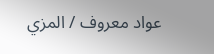عواد معروف / المزي